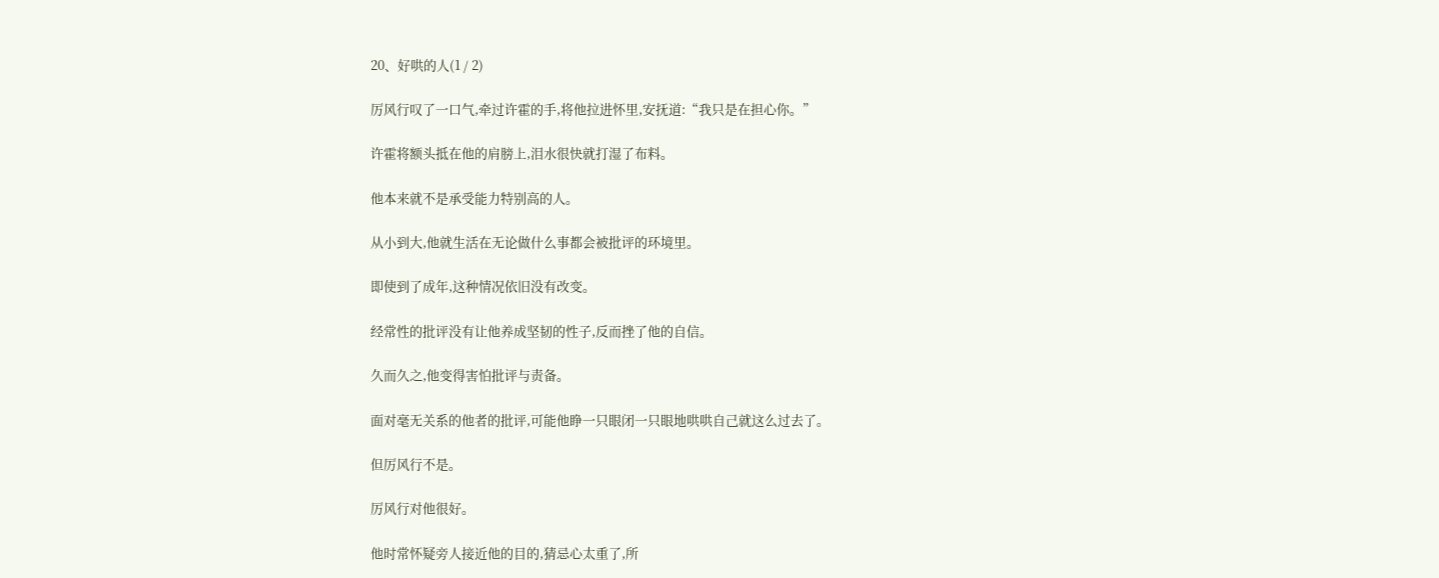20、好哄的人(1 / 2)

厉风行叹了一口气,牵过许霍的手,将他拉进怀里,安抚道:“我只是在担心你。”

许霍将额头抵在他的肩膀上,泪水很快就打湿了布料。

他本来就不是承受能力特别高的人。

从小到大,他就生活在无论做什么事都会被批评的环境里。

即使到了成年,这种情况依旧没有改变。

经常性的批评没有让他养成坚韧的性子,反而挫了他的自信。

久而久之,他变得害怕批评与责备。

面对毫无关系的他者的批评,可能他睁一只眼闭一只眼地哄哄自己就这么过去了。

但厉风行不是。

厉风行对他很好。

他时常怀疑旁人接近他的目的,猜忌心太重了,所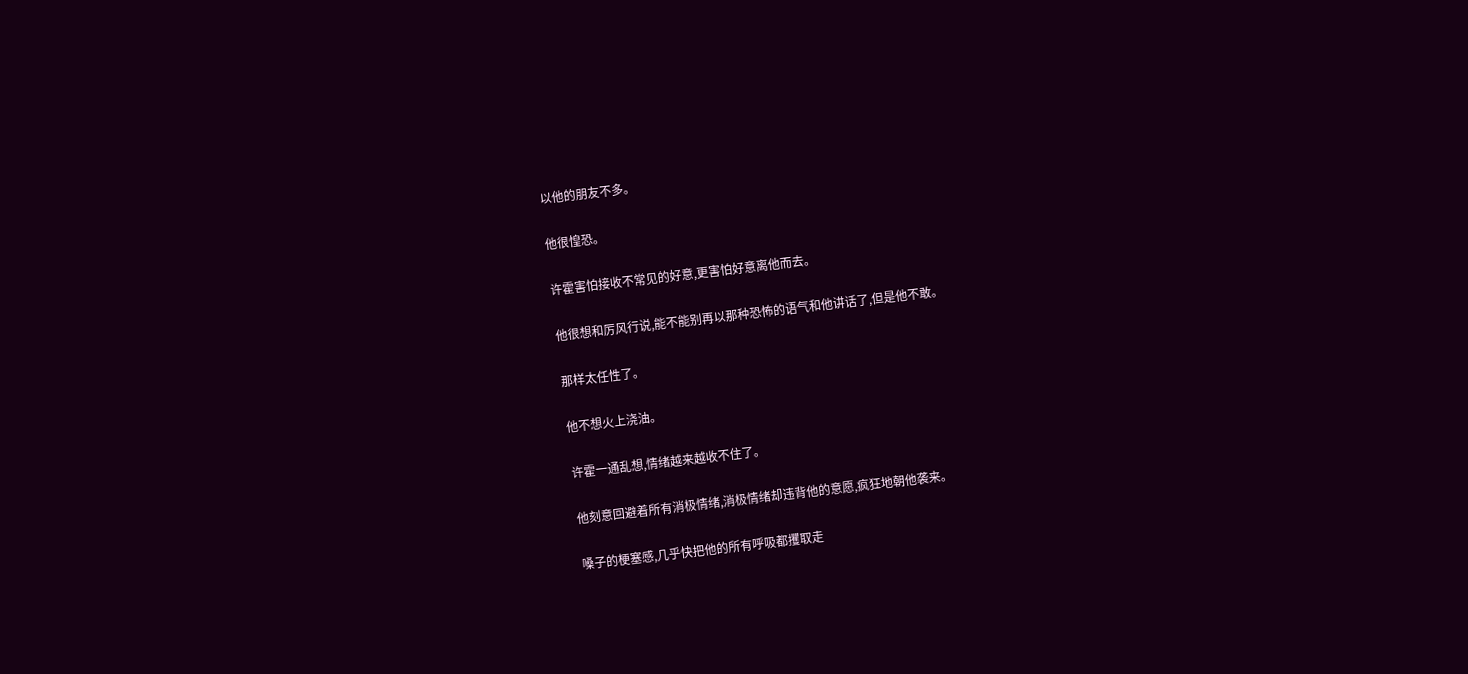以他的朋友不多。

他很惶恐。

许霍害怕接收不常见的好意,更害怕好意离他而去。

他很想和厉风行说,能不能别再以那种恐怖的语气和他讲话了,但是他不敢。

那样太任性了。

他不想火上浇油。

许霍一通乱想,情绪越来越收不住了。

他刻意回避着所有消极情绪,消极情绪却违背他的意愿,疯狂地朝他袭来。

嗓子的梗塞感,几乎快把他的所有呼吸都攫取走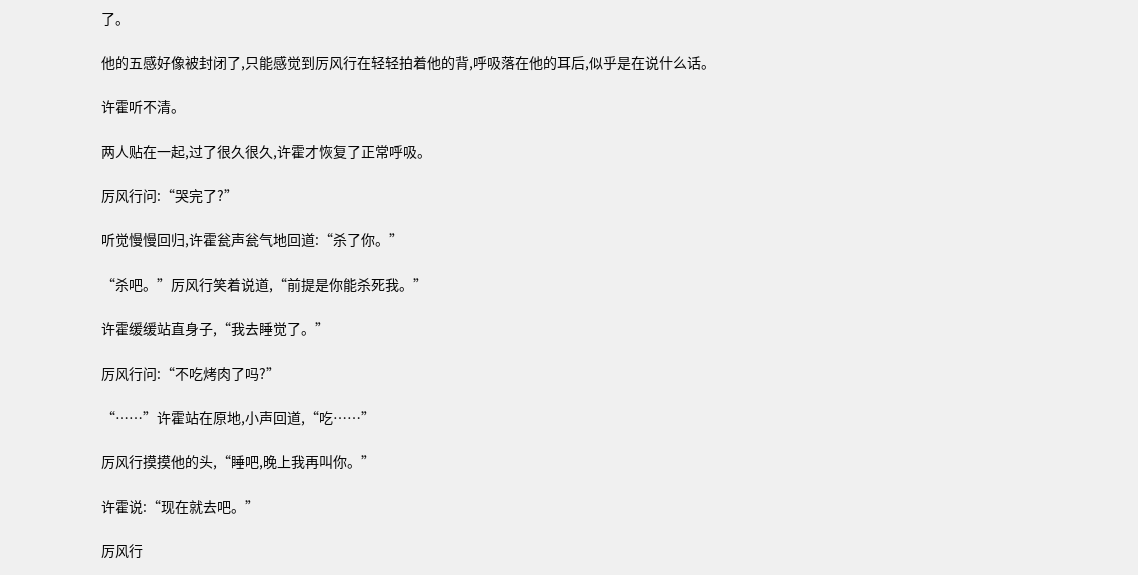了。

他的五感好像被封闭了,只能感觉到厉风行在轻轻拍着他的背,呼吸落在他的耳后,似乎是在说什么话。

许霍听不清。

两人贴在一起,过了很久很久,许霍才恢复了正常呼吸。

厉风行问:“哭完了?”

听觉慢慢回归,许霍瓮声瓮气地回道:“杀了你。”

“杀吧。”厉风行笑着说道,“前提是你能杀死我。”

许霍缓缓站直身子,“我去睡觉了。”

厉风行问:“不吃烤肉了吗?”

“……”许霍站在原地,小声回道,“吃……”

厉风行摸摸他的头,“睡吧,晚上我再叫你。”

许霍说:“现在就去吧。”

厉风行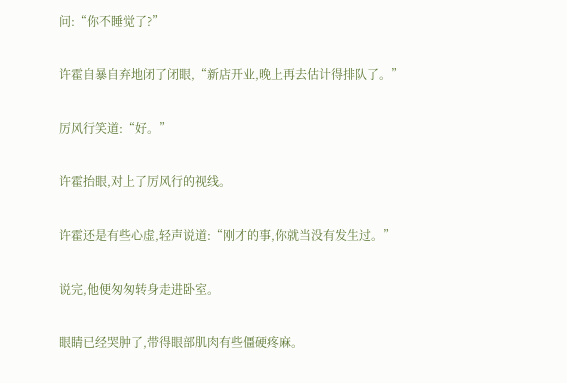问:“你不睡觉了?”

许霍自暴自弃地闭了闭眼,“新店开业,晚上再去估计得排队了。”

厉风行笑道:“好。”

许霍抬眼,对上了厉风行的视线。

许霍还是有些心虚,轻声说道:“刚才的事,你就当没有发生过。”

说完,他便匆匆转身走进卧室。

眼睛已经哭肿了,带得眼部肌肉有些僵硬疼麻。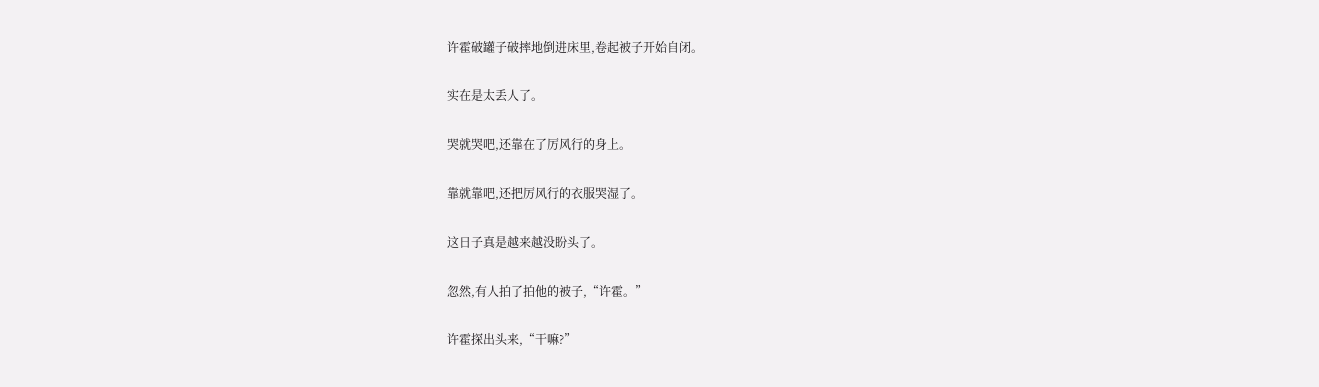许霍破罐子破摔地倒进床里,卷起被子开始自闭。

实在是太丢人了。

哭就哭吧,还靠在了厉风行的身上。

靠就靠吧,还把厉风行的衣服哭湿了。

这日子真是越来越没盼头了。

忽然,有人拍了拍他的被子,“许霍。”

许霍探出头来,“干嘛?”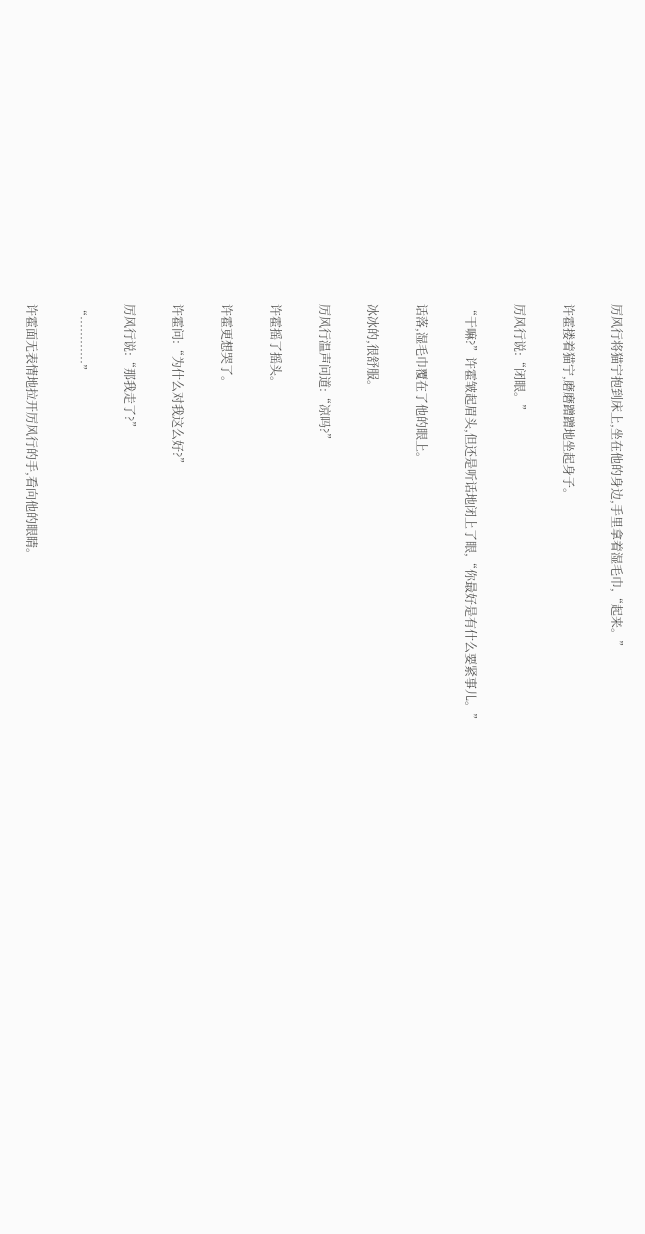厉风行将猫宁抱到床上,坐在他的身边,手里拿着湿毛巾,“起来。”

许霍搂着猫宁,磨磨蹭蹭地坐起身子。

厉风行说:“闭眼。”

“干嘛?”许霍皱起眉头,但还是听话地闭上了眼,“你最好是有什么要紧事儿。”

话落,湿毛巾覆在了他的眼上。

冰冰的,很舒服。

厉风行温声问道:“凉吗?”

许霍摇了摇头。

许霍更想哭了。

许霍问:“为什么对我这么好?”

厉风行说:“那我走了?”

“…………”

许霍面无表情地拉开厉风行的手,看向他的眼睛。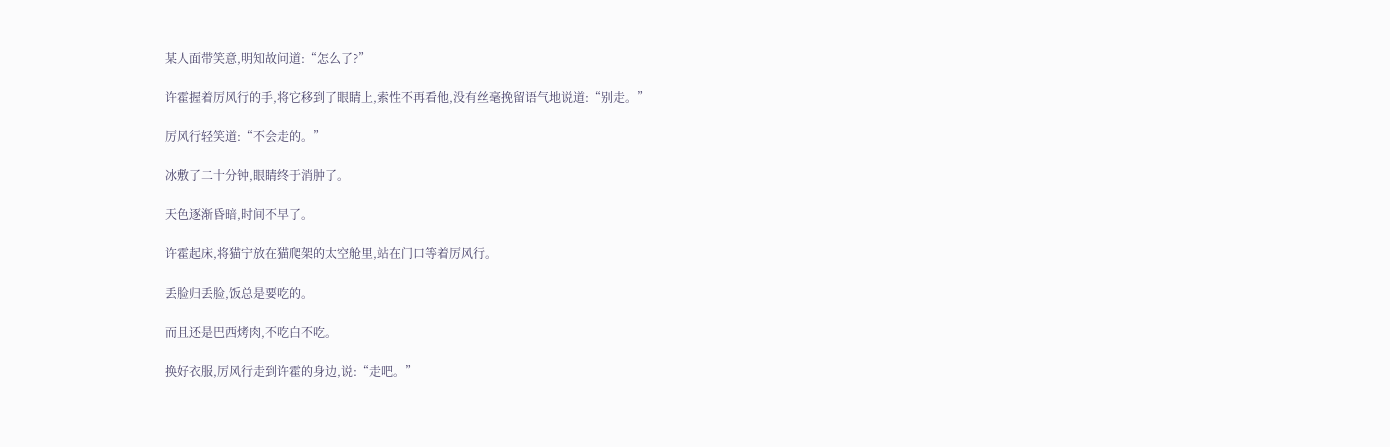某人面带笑意,明知故问道:“怎么了?”

许霍握着厉风行的手,将它移到了眼睛上,索性不再看他,没有丝毫挽留语气地说道:“别走。”

厉风行轻笑道:“不会走的。”

冰敷了二十分钟,眼睛终于消肿了。

天色逐渐昏暗,时间不早了。

许霍起床,将猫宁放在猫爬架的太空舱里,站在门口等着厉风行。

丢脸归丢脸,饭总是要吃的。

而且还是巴西烤肉,不吃白不吃。

换好衣服,厉风行走到许霍的身边,说:“走吧。”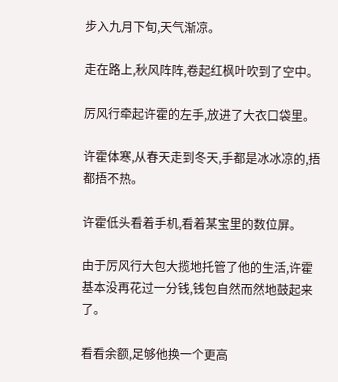步入九月下旬,天气渐凉。

走在路上,秋风阵阵,卷起红枫叶吹到了空中。

厉风行牵起许霍的左手,放进了大衣口袋里。

许霍体寒,从春天走到冬天,手都是冰冰凉的,捂都捂不热。

许霍低头看着手机,看着某宝里的数位屏。

由于厉风行大包大揽地托管了他的生活,许霍基本没再花过一分钱,钱包自然而然地鼓起来了。

看看余额,足够他换一个更高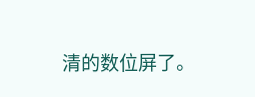清的数位屏了。